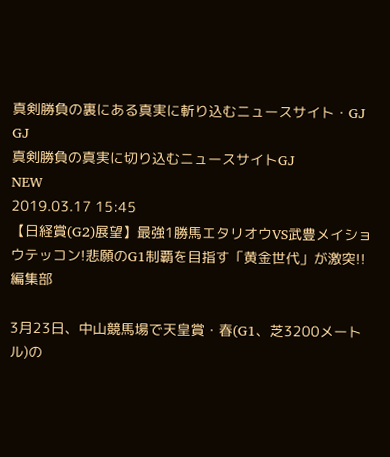真剣勝負の裏にある真実に斬り込むニュースサイト・GJ
GJ
真剣勝負の真実に切り込むニュースサイトGJ
NEW
2019.03.17 15:45
【日経賞(G2)展望】最強1勝馬エタリオウVS武豊メイショウテッコン!悲願のG1制覇を目指す「黄金世代」が激突!!
編集部

3月23日、中山競馬場で天皇賞・春(G1、芝3200メートル)の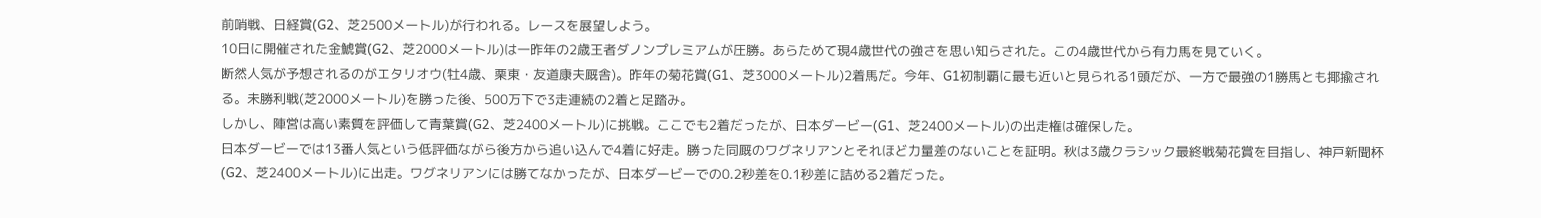前哨戦、日経賞(G2、芝2500メートル)が行われる。レースを展望しよう。
10日に開催された金鯱賞(G2、芝2000メートル)は一昨年の2歳王者ダノンプレミアムが圧勝。あらためて現4歳世代の強さを思い知らされた。この4歳世代から有力馬を見ていく。
断然人気が予想されるのがエタリオウ(牡4歳、栗東・友道康夫厩舎)。昨年の菊花賞(G1、芝3000メートル)2着馬だ。今年、G1初制覇に最も近いと見られる1頭だが、一方で最強の1勝馬とも揶揄される。未勝利戦(芝2000メートル)を勝った後、500万下で3走連続の2着と足踏み。
しかし、陣営は高い素質を評価して青葉賞(G2、芝2400メートル)に挑戦。ここでも2着だったが、日本ダービー(G1、芝2400メートル)の出走権は確保した。
日本ダービーでは13番人気という低評価ながら後方から追い込んで4着に好走。勝った同厩のワグネリアンとそれほど力量差のないことを証明。秋は3歳クラシック最終戦菊花賞を目指し、神戸新聞杯(G2、芝2400メートル)に出走。ワグネリアンには勝てなかったが、日本ダービーでの0.2秒差を0.1秒差に詰める2着だった。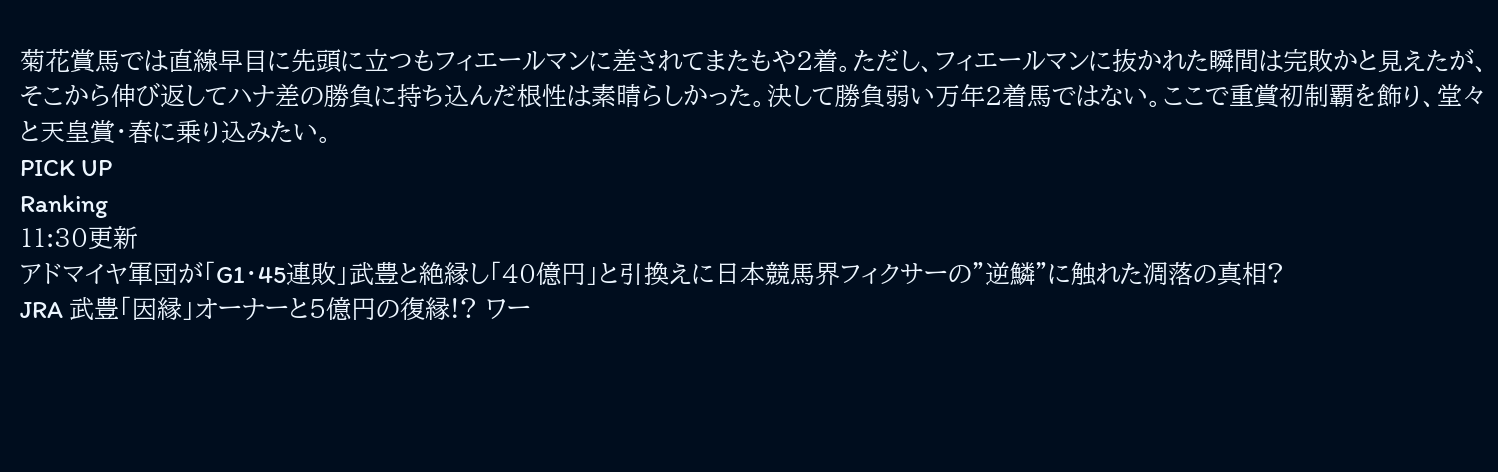菊花賞馬では直線早目に先頭に立つもフィエールマンに差されてまたもや2着。ただし、フィエールマンに抜かれた瞬間は完敗かと見えたが、そこから伸び返してハナ差の勝負に持ち込んだ根性は素晴らしかった。決して勝負弱い万年2着馬ではない。ここで重賞初制覇を飾り、堂々と天皇賞・春に乗り込みたい。
PICK UP
Ranking
11:30更新
アドマイヤ軍団が「G1・45連敗」武豊と絶縁し「40億円」と引換えに日本競馬界フィクサーの”逆鱗”に触れた凋落の真相?
JRA 武豊「因縁」オーナーと5億円の復縁!? ワー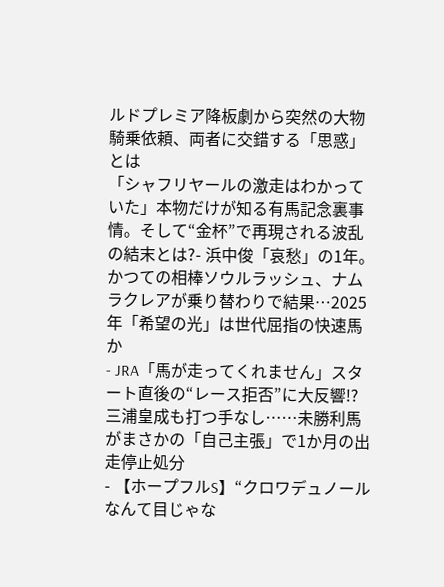ルドプレミア降板劇から突然の大物騎乗依頼、両者に交錯する「思惑」とは
「シャフリヤールの激走はわかっていた」本物だけが知る有馬記念裏事情。そして“金杯”で再現される波乱の結末とは?- 浜中俊「哀愁」の1年。かつての相棒ソウルラッシュ、ナムラクレアが乗り替わりで結果…2025年「希望の光」は世代屈指の快速馬か
- JRA「馬が走ってくれません」スタート直後の“レース拒否”に大反響!? 三浦皇成も打つ手なし……未勝利馬がまさかの「自己主張」で1か月の出走停止処分
- 【ホープフルS】“クロワデュノールなんて目じゃな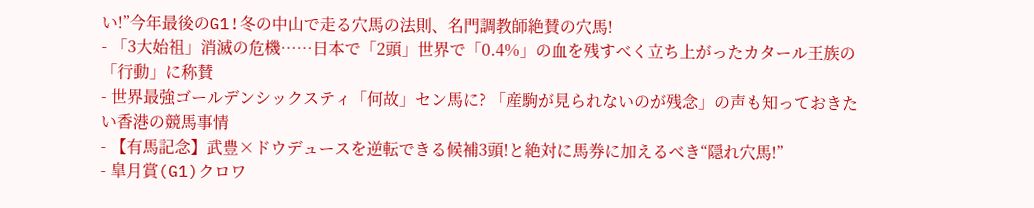い!”今年最後のG1!冬の中山で走る穴馬の法則、名門調教師絶賛の穴馬!
- 「3大始祖」消滅の危機……日本で「2頭」世界で「0.4%」の血を残すべく立ち上がったカタール王族の「行動」に称賛
- 世界最強ゴールデンシックスティ「何故」セン馬に? 「産駒が見られないのが残念」の声も知っておきたい香港の競馬事情
- 【有馬記念】武豊×ドウデュースを逆転できる候補3頭!と絶対に馬券に加えるべき“隠れ穴馬!”
- 皐月賞(G1)クロワ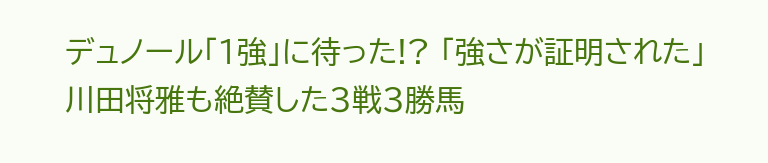デュノール「1強」に待った!? 「強さが証明された」川田将雅も絶賛した3戦3勝馬